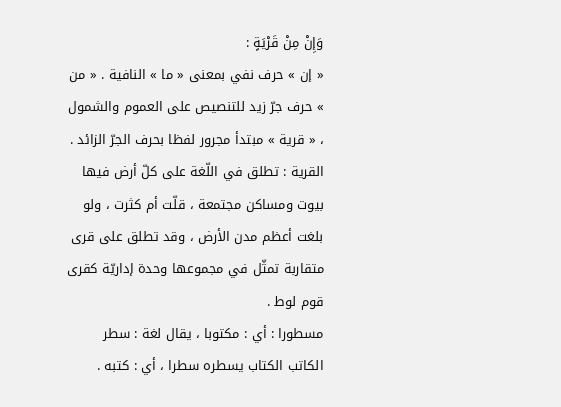وَإِنْ مِنْ قَرْيَةٍ :
« إن » حرف نفي بمعنى « ما » النافية . « من » حرف جرّ زيد للتنصيص على العموم والشمول ، « قرية » مبتدأ مجرور لفظا بحرف الجرّ الزائد .
القرية : تطلق في اللّغة على كلّ أرض فيها بيوت ومساكن مجتمعة ، قلّت أم كثرت ، ولو بلغت أعظم مدن الأرض ، وقد تطلق على قرى متقاربة تمثّل في مجموعها وحدة إداريّة كقرى قوم لوط .
مسطورا : أي : مكتوبا ، يقال لغة : سطر الكاتب الكتاب يسطره سطرا ، أي : كتبه .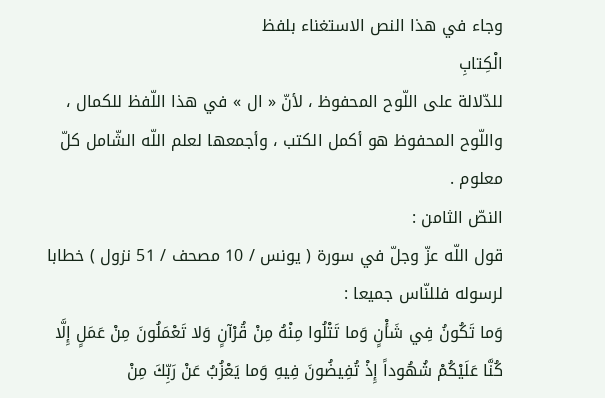وجاء في هذا النص الاستغناء بلفظ
الْكِتابِ
للدّلالة على اللّوح المحفوظ ، لأنّ « ال » في هذا اللّفظ للكمال ، واللّوح المحفوظ هو أكمل الكتب ، وأجمعها لعلم اللّه الشّامل كلّ معلوم .
النصّ الثامن :
قول اللّه عزّ وجلّ في سورة ( يونس / 10 مصحف / 51 نزول ) خطابا لرسوله فللنّاس جميعا :
وَما تَكُونُ فِي شَأْنٍ وَما تَتْلُوا مِنْهُ مِنْ قُرْآنٍ وَلا تَعْمَلُونَ مِنْ عَمَلٍ إِلَّا كُنَّا عَلَيْكُمْ شُهُوداً إِذْ تُفِيضُونَ فِيهِ وَما يَعْزُبُ عَنْ رَبِّكَ مِنْ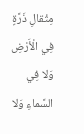مِثْقالِ ذَرَّةٍ فِي الْأَرْضِ وَلا فِي السَّماءِ وَلا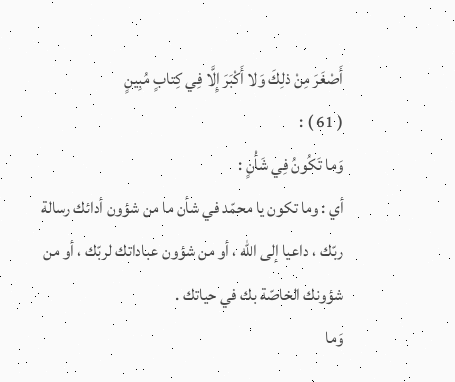أَصْغَرَ مِنْ ذلِكَ وَلا أَكْبَرَ إِلَّا فِي كِتابٍ مُبِينٍ
( 61 ) :
وَما تَكُونُ فِي شَأْنٍ :
أي : وما تكون يا محمّد في شأن ما من شؤون أدائك رسالة ربّك ، داعيا إلى اللّه ، أو من شؤون عباداتك لربّك ، أو من شؤونك الخاصّة بك في حياتك .
وَما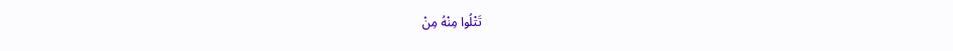تَتْلُوا مِنْهُ مِنْ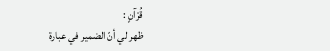قُرْآنٍ :
ظهر لي أنّ الضمير في عبارة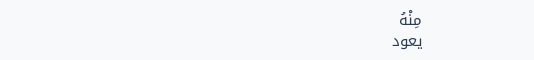مِنْهُ
يعود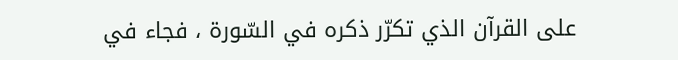على القرآن الذي تكرّر ذكره في السّورة ، فجاء في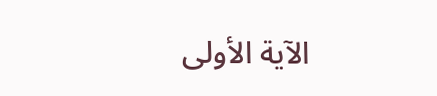الآية الأولى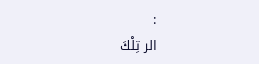:
الر تِلْكَ